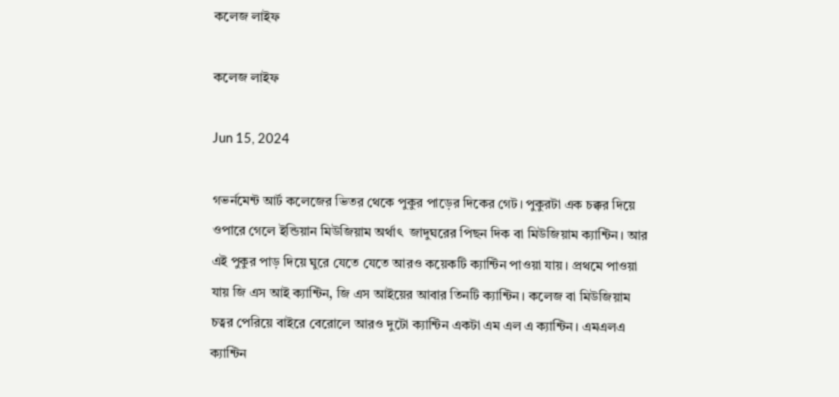কলেজ লাইফ

কলেজ লাইফ

Jun 15, 2024

গভর্নমেন্ট আর্ট কলেজের ভিতর থেকে পুকুর পাড়ের দিকের গেট। পুকুরটা এক চক্কর দিয়ে ওপারে গেলে ইন্ডিয়ান মিউজিয়াম অর্থাৎ  জাদুঘরের পিছন দিক বা মিউজিয়াম ক্যান্টিন। আর এই পুকুর পাড় দিয়ে ঘুরে যেতে যেতে আরও কয়েকটি ক্যান্টিন পাওয়া যায়। প্রথমে পাওয়া যায় জি এস আই ক্যান্টিন, জি এস আইয়ের আবার তিনটি ক্যান্টিন। কলেজ বা মিউজিয়াম চত্বর পেরিয়ে বাইরে বেরোলে আরও দুটো ক্যান্টিন একটা এম এল এ ক্যান্টিন। এমএলএ ক্যান্টিন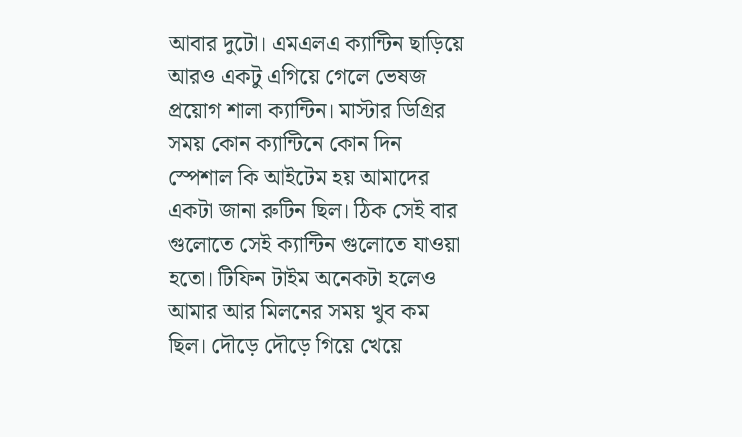আবার দুটো। এমএলএ ক্যান্টিন ছাড়িয়ে আরও একটু এগিয়ে গেলে ভেষজ প্রয়োগ শালা ক্যান্টিন। মাস্টার ডিগ্রির সময় কোন ক্যান্টিনে কোন দিন স্পেশাল কি আইটেম হয় আমাদের একটা জানা রুটিন ছিল। ঠিক সেই বার গুলোতে সেই ক্যান্টিন গুলোতে যাওয়া হতো। টিফিন টাইম অনেকটা হলেও আমার আর মিলনের সময় খুব কম ছিল। দৌড়ে দৌড়ে গিয়ে খেয়ে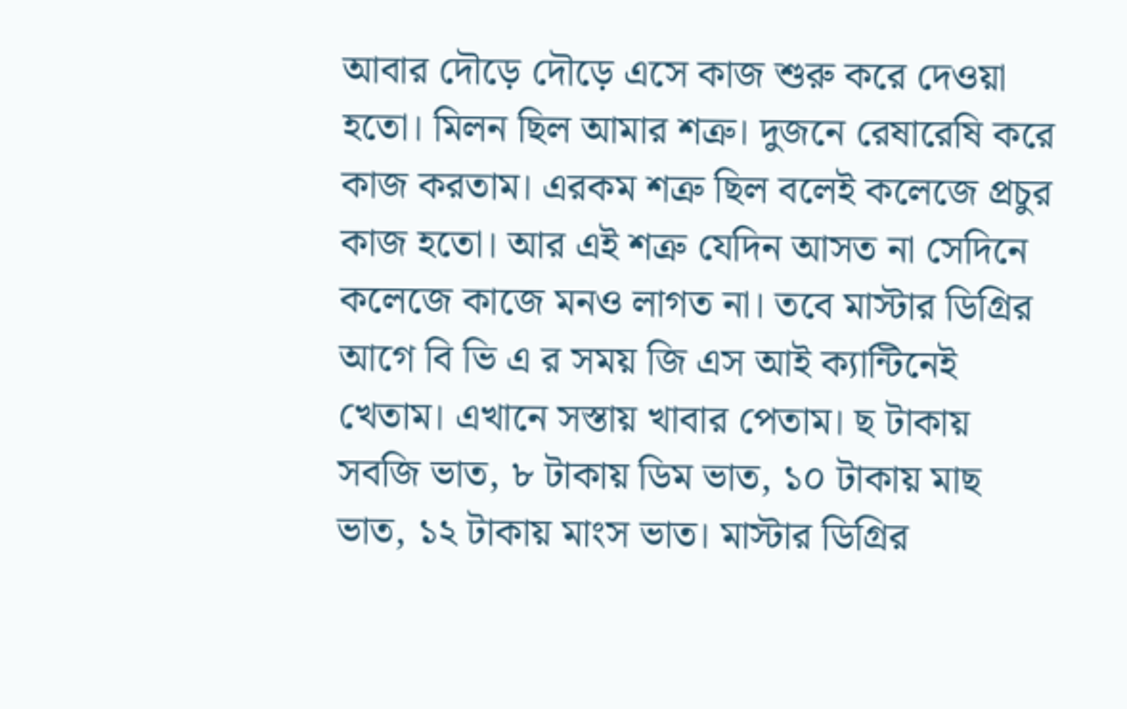আবার দৌড়ে দৌড়ে এসে কাজ শুরু করে দেওয়া হতো। মিলন ছিল আমার শত্রু। দুজনে রেষারেষি করে কাজ করতাম। এরকম শত্রু ছিল বলেই কলেজে প্রচুর কাজ হতো। আর এই শত্রু যেদিন আসত না সেদিনে কলেজে কাজে মনও লাগত না। তবে মাস্টার ডিগ্রির আগে বি ভি এ র সময় জি এস আই ক্যান্টিনেই খেতাম। এখানে সস্তায় খাবার পেতাম। ছ টাকায় সবজি ভাত, ৮ টাকায় ডিম ভাত, ১০ টাকায় মাছ ভাত, ১২ টাকায় মাংস ভাত। মাস্টার ডিগ্রির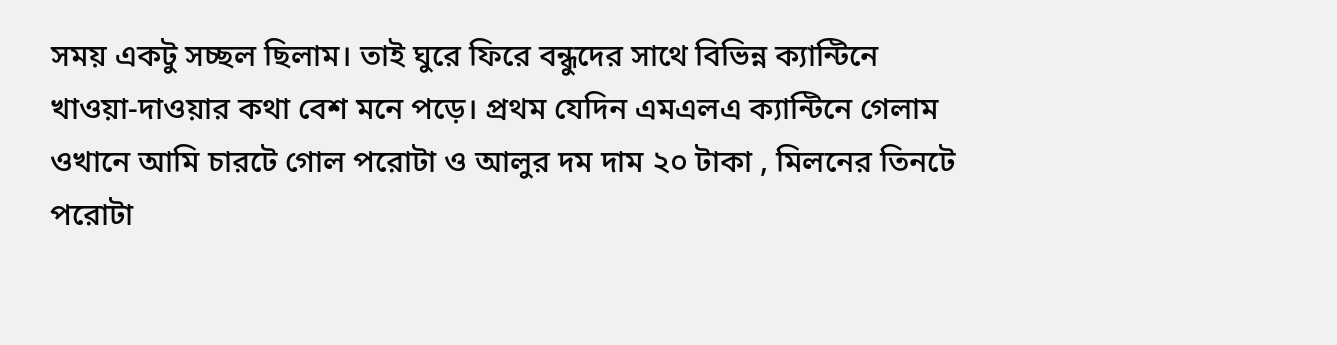সময় একটু সচ্ছল ছিলাম। তাই ঘুরে ফিরে বন্ধুদের সাথে বিভিন্ন ক্যান্টিনে খাওয়া-দাওয়ার কথা বেশ মনে পড়ে। প্রথম যেদিন এমএলএ ক্যান্টিনে গেলাম ওখানে আমি চারটে গোল পরোটা ও আলুর দম দাম ২০ টাকা , মিলনের তিনটে পরোটা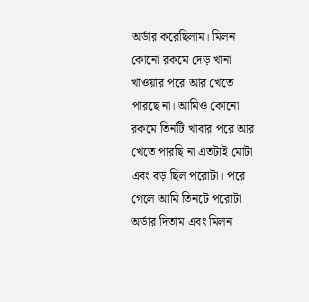অর্ডার করেছিলাম। মিলন কোনো রকমে দেড় খানা খাওয়ার পরে আর খেতে পারছে না। আমিও কোনো রকমে তিনটি খাবার পরে আর খেতে পারছি না এতটাই মোটা এবং বড় ছিল পরোটা। পরে গেলে আমি তিনটে পরোটা অর্ডার দিতাম এবং মিলন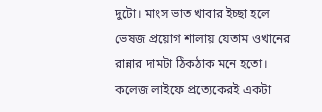দুটো। মাংস ভাত খাবার ইচ্ছা হলে ভেষজ প্রয়োগ শালায় যেতাম ওখানের রান্নার দামটা ঠিকঠাক মনে হতো। কলেজ লাইফে প্রত্যেকেরই একটা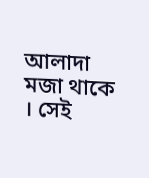আলাদা মজা থাকে । সেই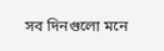সব দিনগুলো মনে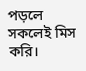পড়লে সকলেই মিস করি।